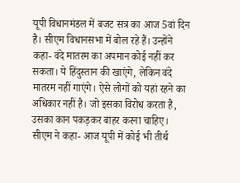यूपी विधानमंडल में बजट सत्र का आज 5वां दिन है। सीएम विधानसभा में बोल रहे हैं। उन्होंने कहा- वंदे मातरम का अपमान कोई नहीं कर सकता। ये हिंदुस्तान की खाएंगे, लेकिन वंदे मातरम नहीं गाएंगे। ऐसे लोगों को यहां रहने का अधिकार नहीं है। जो इसका विरोध करता है, उसका कान पकड़कर बाहर करना चाहिए। सीएम ने कहा- आज यूपी में कोई भी तीर्थ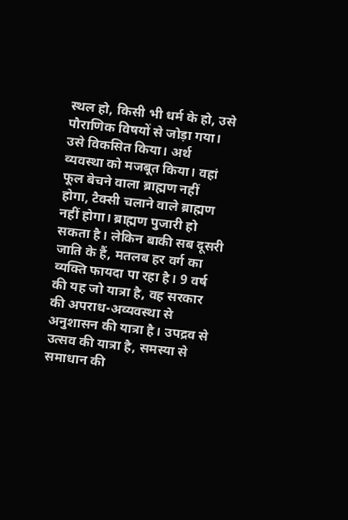स्थल हो, किसी भी धर्म के हो, उसे पौराणिक विषयों से जोड़ा गया। उसे विकसित किया। अर्थ व्यवस्था को मजबूत किया। वहां फूल बेचने वाला ब्राह्मण नहीं होगा, टैक्सी चलाने वाले ब्राह्मण नहीं होगा। ब्राह्मण पुजारी हो सकता है। लेकिन बाकी सब दूसरी जाति के हैं, मतलब हर वर्ग का व्यक्ति फायदा पा रहा है। 9 वर्ष की यह जो यात्रा है, वह सरकार की अपराध-अव्यवस्था से अनुशासन की यात्रा है। उपद्रव से उत्सव की यात्रा है, समस्या से समाधान की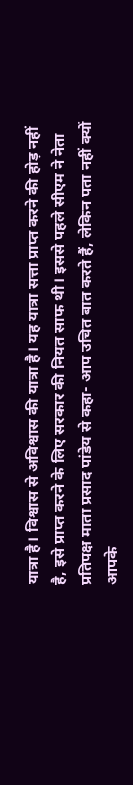यात्रा है। विश्वास से अविश्वास की यात्रा है। यह यात्रा सत्ता प्राप्त करने की होड़ नहीं है, इसे प्राप्त करने के लिए सरकार की नियत साफ थी। इससे पहले सीएम ने नेता प्रतिपक्ष माता प्रसाद पांडेय से कहा- आप उचित बात करते हैं, लेकिन पता नहीं क्यों आपके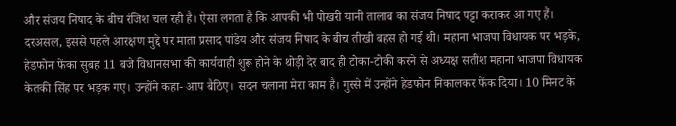और संजय निषाद के बीच रंजिश चल रही है। ऐसा लगता है कि आपकी भी पोखरी यानी तालाब का संजय निषाद पट्टा कराकर आ गए हैं। दरअसल, इससे पहले आरक्षण मुद्दे पर माता प्रसाद पांडेय और संजय निषाद के बीच तीखी बहस हो गई थी। महाना भाजपा विधायक पर भड़के, हेडफोन फेंका सुबह 11 बजे विधानसभा की कार्यवाही शुरू होने के थोड़ी देर बाद ही टोका-टोकी करने से अध्यक्ष सतीश महाना भाजपा विधायक केतकी सिंह पर भड़क गए। उन्होंने कहा- आप बैठिए। सदन चलाना मेरा काम है। गुस्से में उन्होंने हेडफोन निकालकर फेंक दिया। 10 मिनट के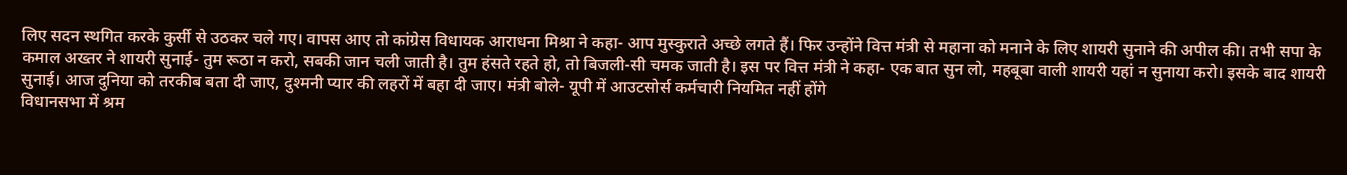लिए सदन स्थगित करके कुर्सी से उठकर चले गए। वापस आए तो कांग्रेस विधायक आराधना मिश्रा ने कहा- आप मुस्कुराते अच्छे लगते हैं। फिर उन्होंने वित्त मंत्री से महाना को मनाने के लिए शायरी सुनाने की अपील की। तभी सपा के कमाल अख्तर ने शायरी सुनाई- तुम रूठा न करो, सबकी जान चली जाती है। तुम हंसते रहते हो, तो बिजली-सी चमक जाती है। इस पर वित्त मंत्री ने कहा- एक बात सुन लो, महबूबा वाली शायरी यहां न सुनाया करो। इसके बाद शायरी सुनाई। आज दुनिया को तरकीब बता दी जाए, दुश्मनी प्यार की लहरों में बहा दी जाए। मंत्री बोले- यूपी में आउटसोर्स कर्मचारी नियमित नहीं होंगे
विधानसभा में श्रम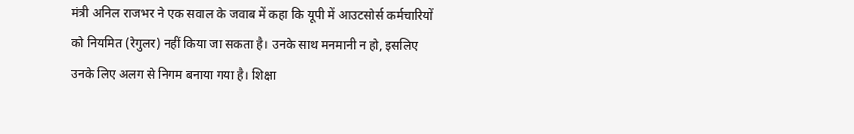मंत्री अनिल राजभर ने एक सवाल के जवाब में कहा कि यूपी में आउटसोर्स कर्मचारियों को नियमित (रेगुलर) नहीं किया जा सकता है। उनके साथ मनमानी न हो, इसलिए उनके लिए अलग से निगम बनाया गया है। शिक्षा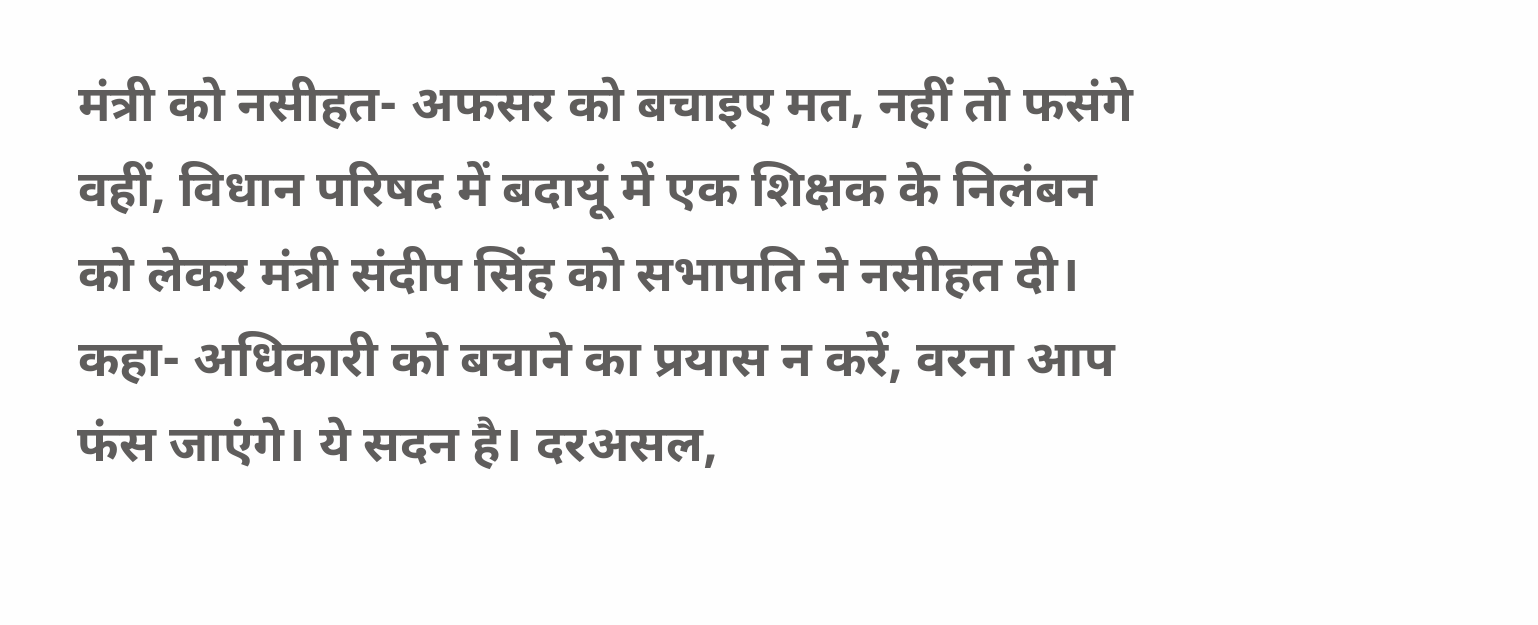मंत्री को नसीहत- अफसर को बचाइए मत, नहीं तो फसंगे वहीं, विधान परिषद में बदायूं में एक शिक्षक के निलंबन को लेकर मंत्री संदीप सिंह को सभापति ने नसीहत दी। कहा- अधिकारी को बचाने का प्रयास न करें, वरना आप फंस जाएंगे। ये सदन है। दरअसल,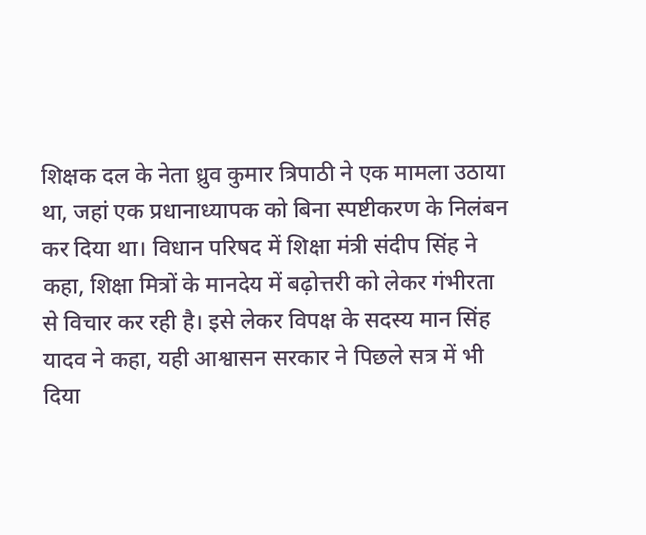शिक्षक दल के नेता ध्रुव कुमार त्रिपाठी ने एक मामला उठाया था, जहां एक प्रधानाध्यापक को बिना स्पष्टीकरण के निलंबन कर दिया था। विधान परिषद में शिक्षा मंत्री संदीप सिंह ने कहा, शिक्षा मित्रों के मानदेय में बढ़ोत्तरी को लेकर गंभीरता से विचार कर रही है। इसे लेकर विपक्ष के सदस्य मान सिंह यादव ने कहा, यही आश्वासन सरकार ने पिछले सत्र में भी दिया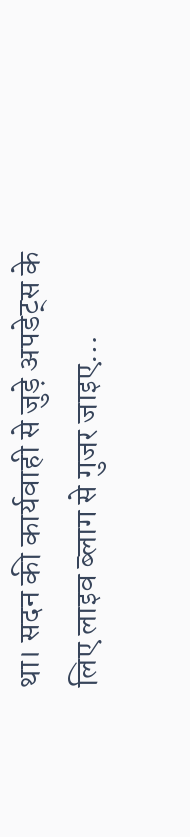था। सदन की कार्यवाही से जुड़े अपडेट्स के लिए लाइव ब्लाग से गुजर जाइए…